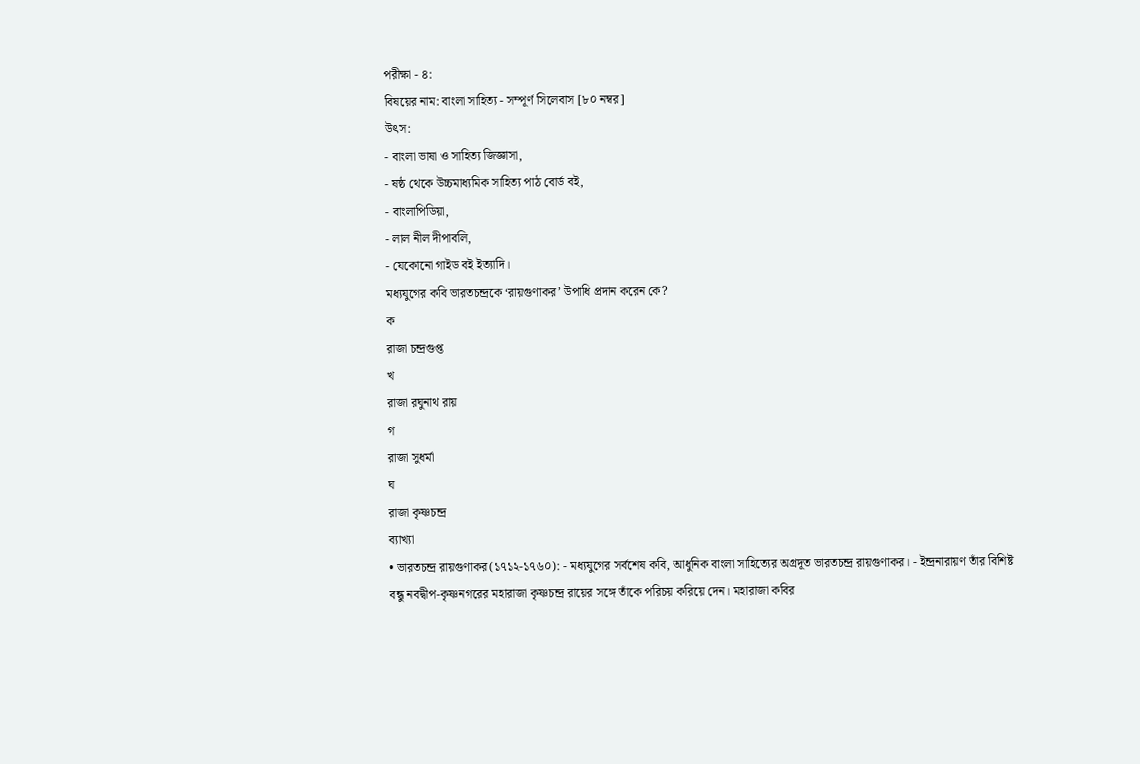পরীক্ষা - ৪:
বিষয়ের নাম: বাংলা সাহিত্য - সম্পূর্ণ সিলেবাস [৮০ নম্বর]
উৎস:
- বাংলা ভাষা ও সাহিত্য জিজ্ঞাসা,
- ষষ্ঠ থেকে উচ্চমাধ্যমিক সাহিত্য পাঠ বোর্ড বই,
- বাংলাপিডিয়া,
- লাল নীল দীপাবলি,
- যেকোনো গাইড বই ইত্যাদি।
মধ্যযুগের কবি ভারতচন্দ্রকে ‘রায়গুণাকর’ উপাধি প্রদান করেন কে?
ক
রাজা চন্দ্রগুপ্ত
খ
রাজা রঘুনাথ রায়
গ
রাজা সুধর্মা
ঘ
রাজা কৃষ্ণচন্দ্র
ব্যাখ্যা
• ভারতচন্দ্র রায়গুণাকর(১৭১২-১৭৬০): - মধ্যযুগের সর্বশেষ কবি, আধুনিক বাংলা সাহিত্যের অগ্রদূত ভারতচন্দ্র রায়গুণাকর। - ইন্দ্রনারায়ণ তাঁর বিশিষ্ট বন্ধু নবদ্বীপ-কৃষ্ণনগরের মহারাজা কৃষ্ণচন্দ্র রায়ের সঙ্গে তাঁকে পরিচয় করিয়ে দেন। মহারাজা কবির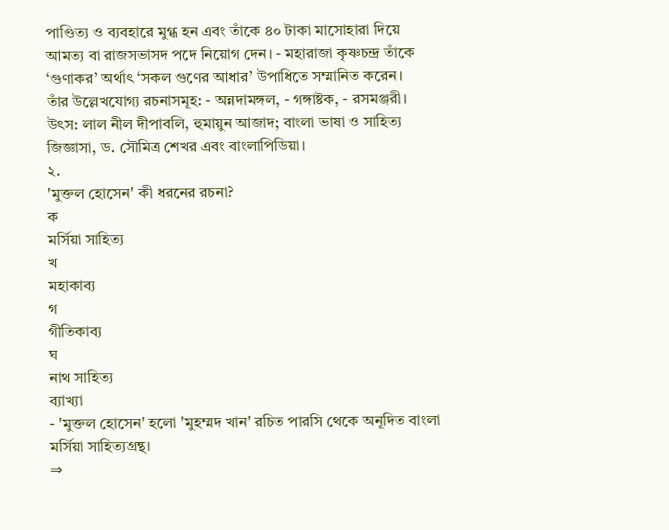পাণ্ডিত্য ও ব্যবহারে মুগ্ধ হন এবং তাঁকে ৪০ টাকা মাসোহারা দিয়ে আমত্য বা রাজসভাসদ পদে নিয়োগ দেন। - মহারাজা কৃষ্ণচন্দ্র তাঁকে ‘গুণাকর’ অর্থাৎ ‘সকল গুণের আধার’ উপাধিতে সম্মানিত করেন।
তাঁর উল্লেখযোগ্য রচনাসমূহ: - অন্নদামঙ্গল, - গঙ্গাষ্টক, - রসমঞ্জরী।
উৎস: লাল নীল দীপাবলি, হুমায়ুন আজাদ; বাংলা ভাষা ও সাহিত্য জিজ্ঞাসা, ড. সৌমিত্র শেখর এবং বাংলাপিডিয়া।
২.
'মুক্তল হোসেন' কী ধরনের রচনা?
ক
মর্সিয়া সাহিত্য
খ
মহাকাব্য
গ
গীতিকাব্য
ঘ
নাথ সাহিত্য
ব্যাখ্যা
- 'মুক্তল হোসেন' হলো 'মুহম্মদ খান' রচিত পারসি থেকে অনূদিত বাংলা মর্সিয়া সাহিত্যগ্রন্থ।
⇒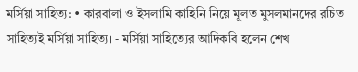মর্সিয়া সাহিত্য: • কারবালা ও ইসলামি কাহিনি নিয়ে মূলত মুসলমানদের রচিত সাহিত্যই মর্সিয়া সাহিত্য। - মর্সিয়া সাহিত্যের আদিকবি হলেন শেখ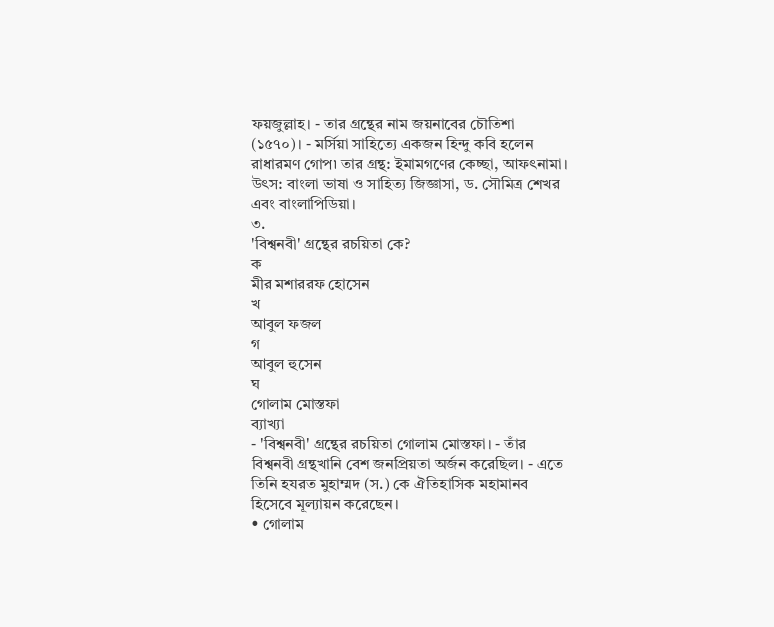ফয়জুল্লাহ। - তার গ্রন্থের নাম জয়নাবের চৌতিশা (১৫৭০)। - মর্সিয়া সাহিত্যে একজন হিন্দু কবি হলেন রাধারমণ গোপ৷ তার গ্রন্থ: ইমামগণের কেচ্ছা, আফৎনামা।
উৎস: বাংলা ভাষা ও সাহিত্য জিজ্ঞাসা, ড. সৌমিত্র শেখর এবং বাংলাপিডিয়া।
৩.
'বিশ্বনবী' গ্রন্থের রচয়িতা কে?
ক
মীর মশাররফ হোসেন
খ
আবুল ফজল
গ
আবুল হুসেন
ঘ
গোলাম মোস্তফা
ব্যাখ্যা
- 'বিশ্বনবী' গ্রন্থের রচয়িতা গোলাম মোস্তফা। - তাঁর বিশ্বনবী গ্রন্থখানি বেশ জনপ্রিয়তা অর্জন করেছিল। - এতে তিনি হযরত মুহাম্মদ (স.) কে ঐতিহাসিক মহামানব হিসেবে মূল্যায়ন করেছেন।
• গোলাম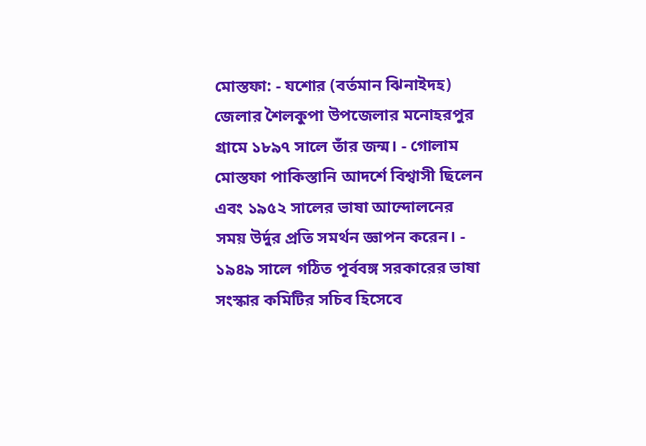মোস্তফা: - যশোর (বর্তমান ঝিনাইদহ) জেলার শৈলকুপা উপজেলার মনোহরপুর গ্রামে ১৮৯৭ সালে তাঁর জন্ম। - গোলাম মোস্তফা পাকিস্তানি আদর্শে বিশ্বাসী ছিলেন এবং ১৯৫২ সালের ভাষা আন্দোলনের সময় উর্দুর প্রতি সমর্থন জ্ঞাপন করেন। - ১৯৪৯ সালে গঠিত পূর্ববঙ্গ সরকারের ভাষা সংস্কার কমিটির সচিব হিসেবে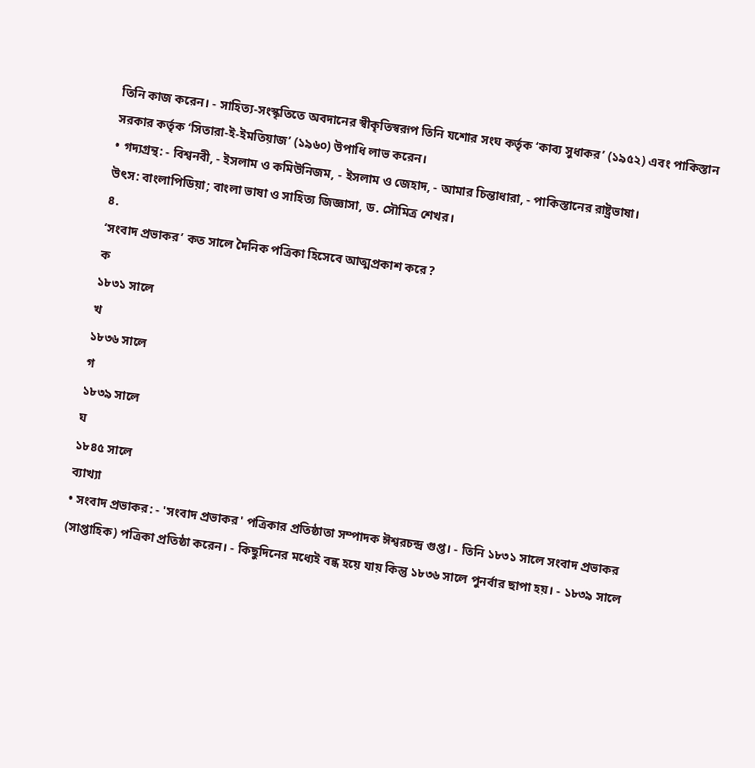তিনি কাজ করেন। - সাহিত্য-সংস্কৃতিতে অবদানের স্বীকৃতিস্বরূপ তিনি যশোর সংঘ কর্তৃক ‘কাব্য সুধাকর’ (১৯৫২) এবং পাকিস্তান সরকার কর্তৃক ‘সিতারা-ই-ইমতিয়াজ’ (১৯৬০) উপাধি লাভ করেন।
• গদ্যগ্রন্থ: - বিশ্বনবী, - ইসলাম ও কমিউনিজম, - ইসলাম ও জেহাদ, - আমার চিন্তাধারা, - পাকিস্তানের রাষ্ট্রভাষা।
উৎস: বাংলাপিডিয়া; বাংলা ভাষা ও সাহিত্য জিজ্ঞাসা, ড. সৌমিত্র শেখর।
৪.
‘সংবাদ প্রভাকর’ কত সালে দৈনিক পত্রিকা হিসেবে আত্মপ্রকাশ করে?
ক
১৮৩১ সালে
খ
১৮৩৬ সালে
গ
১৮৩৯ সালে
ঘ
১৮৪৫ সালে
ব্যাখ্যা
• সংবাদ প্রভাকর: - 'সংবাদ প্রভাকর' পত্রিকার প্রতিষ্ঠাতা সম্পাদক ঈশ্বরচন্দ্র গুপ্ত। - তিনি ১৮৩১ সালে সংবাদ প্রভাকর (সাপ্তাহিক) পত্রিকা প্রতিষ্ঠা করেন। - কিছুদিনের মধ্যেই বন্ধ হয়ে যায় কিন্তু ১৮৩৬ সালে পুনর্বার ছাপা হয়। - ১৮৩৯ সালে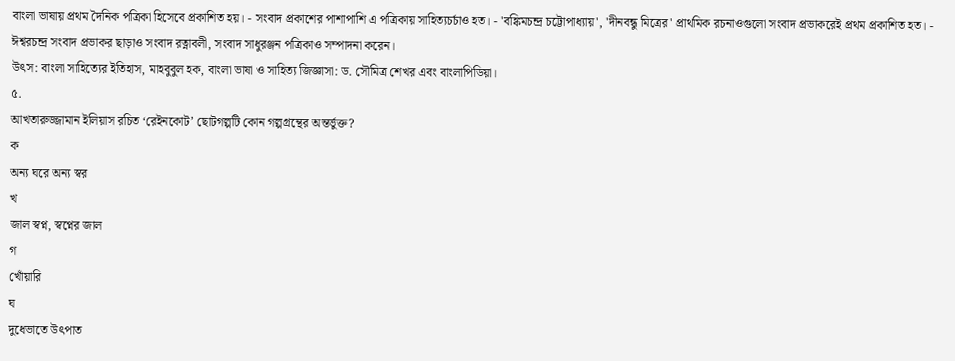বাংলা ভাষায় প্রথম দৈনিক পত্রিকা হিসেবে প্রকাশিত হয়। - সংবাদ প্রকাশের পাশাপাশি এ পত্রিকায় সাহিত্যচর্চাও হত। - 'বঙ্কিমচন্দ্র চট্টোপাধ্যায়', 'দীনবন্ধু মিত্রের' প্রাথমিক রচনাওগুলো সংবাদ প্রভাকরেই প্রথম প্রকাশিত হত। - ঈশ্বরচন্দ্র সংবাদ প্রভাকর ছাড়াও সংবাদ রত্নাবলী, সংবাদ সাধুরঞ্জন পত্রিকাও সম্পাদনা করেন।
উৎস: বাংলা সাহিত্যের ইতিহাস, মাহবুবুল হক, বাংলা ভাষা ও সাহিত্য জিজ্ঞাসা: ড. সৌমিত্র শেখর এবং বাংলাপিডিয়া।
৫.
আখতারুজ্জামান ইলিয়াস রচিত ‘রেইনকোট’ ছোটগল্পটি কোন গল্পগ্রন্থের অন্তর্ভুক্ত?
ক
অন্য ঘরে অন্য স্বর
খ
জাল স্বপ্ন, স্বপ্নের জাল
গ
খোঁয়ারি
ঘ
দুধেভাতে উৎপাত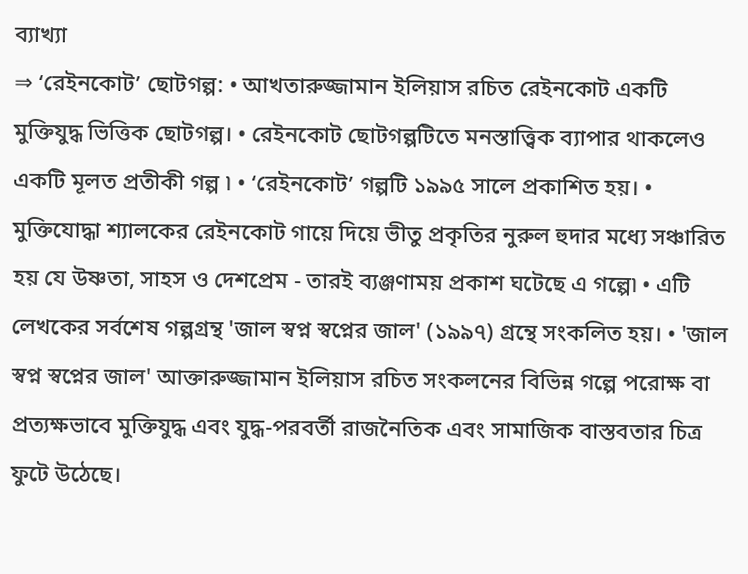ব্যাখ্যা
⇒ ‘রেইনকোট’ ছোটগল্প: • আখতারুজ্জামান ইলিয়াস রচিত রেইনকোট একটি মুক্তিযুদ্ধ ভিত্তিক ছোটগল্প। • রেইনকোট ছোটগল্পটিতে মনস্তাত্ত্বিক ব্যাপার থাকলেও একটি মূলত প্রতীকী গল্প ৷ • ‘রেইনকোট’ গল্পটি ১৯৯৫ সালে প্রকাশিত হয়। • মুক্তিযোদ্ধা শ্যালকের রেইনকোট গায়ে দিয়ে ভীতু প্রকৃতির নুরুল হুদার মধ্যে সঞ্চারিত হয় যে উষ্ণতা, সাহস ও দেশপ্রেম - তারই ব্যঞ্জণাময় প্রকাশ ঘটেছে এ গল্পে৷ • এটি লেখকের সর্বশেষ গল্পগ্রন্থ 'জাল স্বপ্ন স্বপ্নের জাল' (১৯৯৭) গ্রন্থে সংকলিত হয়। • 'জাল স্বপ্ন স্বপ্নের জাল' আক্তারুজ্জামান ইলিয়াস রচিত সংকলনের বিভিন্ন গল্পে পরোক্ষ বা প্রত্যক্ষভাবে মুক্তিযুদ্ধ এবং যুদ্ধ-পরবর্তী রাজনৈতিক এবং সামাজিক বাস্তবতার চিত্র ফুটে উঠেছে।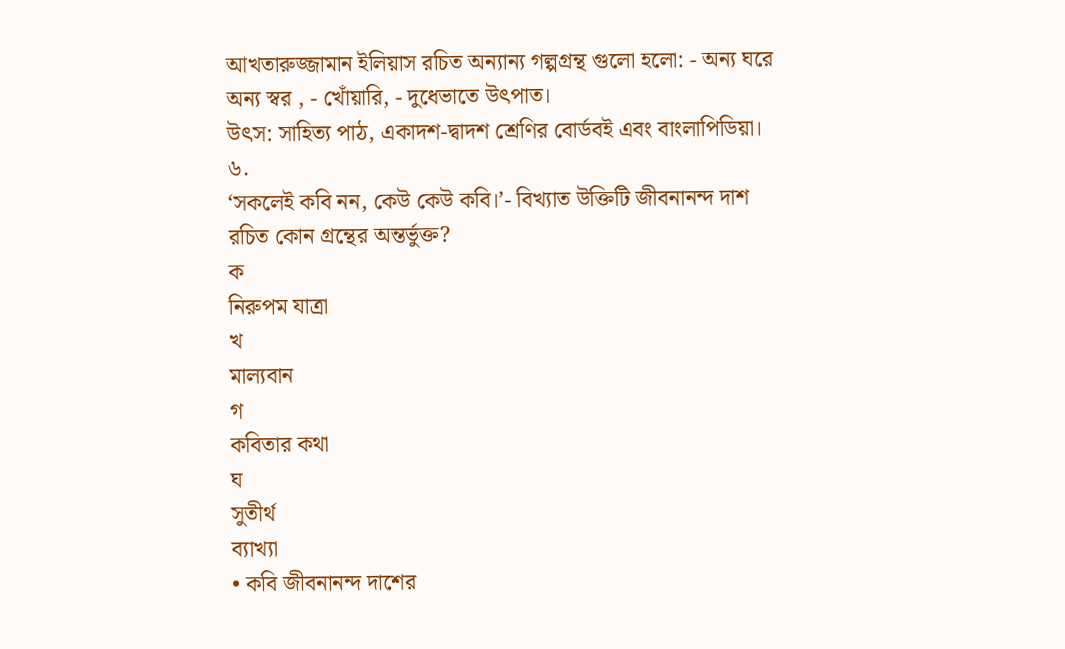আখতারুজ্জামান ইলিয়াস রচিত অন্যান্য গল্পগ্রন্থ গুলো হলো: - অন্য ঘরে অন্য স্বর , - খোঁয়ারি, - দুধেভাতে উৎপাত।
উৎস: সাহিত্য পাঠ, একাদশ-দ্বাদশ শ্রেণির বোর্ডবই এবং বাংলাপিডিয়া।
৬.
‘সকলেই কবি নন, কেউ কেউ কবি।’- বিখ্যাত উক্তিটি জীবনানন্দ দাশ রচিত কোন গ্রন্থের অন্তর্ভুক্ত?
ক
নিরুপম যাত্রা
খ
মাল্যবান
গ
কবিতার কথা
ঘ
সুতীর্থ
ব্যাখ্যা
• কবি জীবনানন্দ দাশের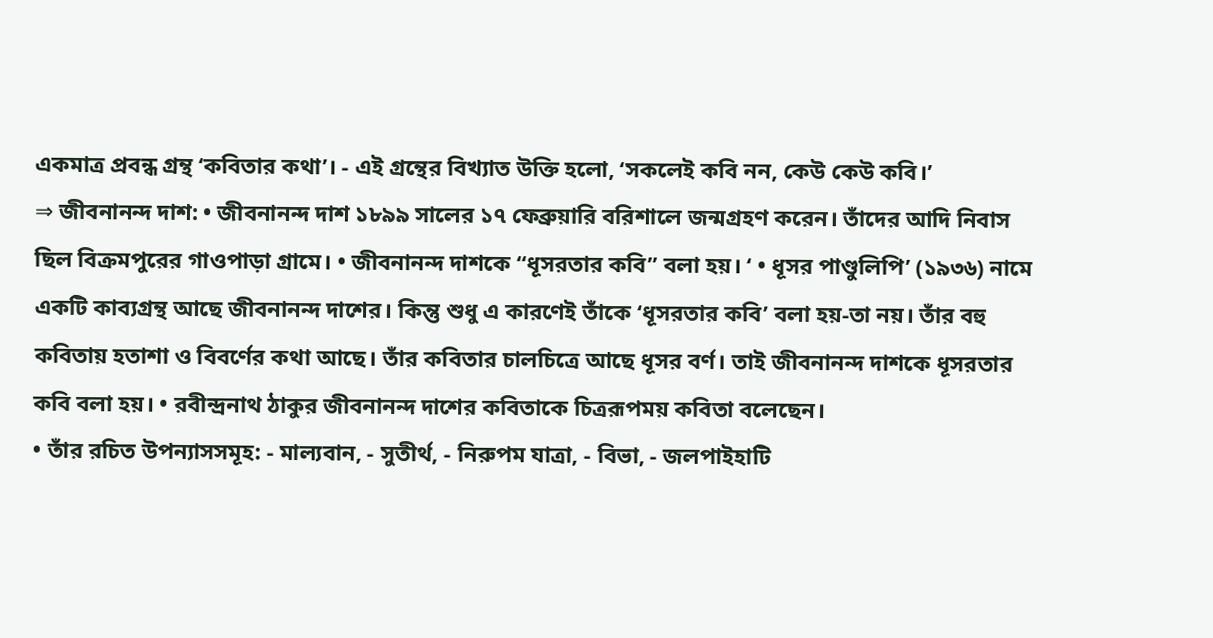একমাত্র প্রবন্ধ গ্রন্থ ‘কবিতার কথা’। - এই গ্রন্থের বিখ্যাত উক্তি হলো, ‘সকলেই কবি নন, কেউ কেউ কবি।’
⇒ জীবনানন্দ দাশ: • জীবনানন্দ দাশ ১৮৯৯ সালের ১৭ ফেব্রুয়ারি বরিশালে জন্মগ্রহণ করেন। তাঁদের আদি নিবাস ছিল বিক্রমপুরের গাওপাড়া গ্রামে। • জীবনানন্দ দাশকে “ধূসরতার কবি” বলা হয়। ‘ • ধূসর পাণ্ডুলিপি’ (১৯৩৬) নামে একটি কাব্যগ্রন্থ আছে জীবনানন্দ দাশের। কিন্তু শুধু এ কারণেই তাঁকে ‘ধূসরতার কবি’ বলা হয়-তা নয়। তাঁর বহু কবিতায় হতাশা ও বিবর্ণের কথা আছে। তাঁর কবিতার চালচিত্রে আছে ধূসর বর্ণ। তাই জীবনানন্দ দাশকে ধূসরতার কবি বলা হয়। • রবীন্দ্রনাথ ঠাকুর জীবনানন্দ দাশের কবিতাকে চিত্ররূপময় কবিতা বলেছেন।
• তাঁর রচিত উপন্যাসসমূহ: - মাল্যবান, - সুতীর্থ, - নিরুপম যাত্রা, - বিভা, - জলপাইহাটি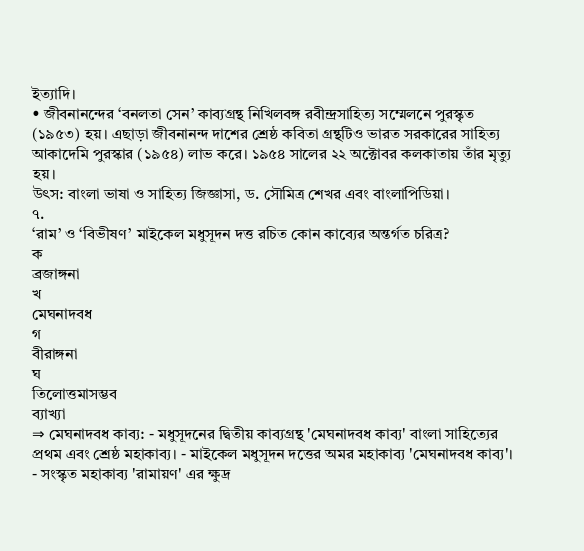ইত্যাদি।
• জীবনানন্দের ‘বনলতা সেন’ কাব্যগ্রন্থ নিখিলবঙ্গ রবীন্দ্রসাহিত্য সম্মেলনে পুরস্কৃত (১৯৫৩) হয়। এছাড়া জীবনানন্দ দাশের শ্রেষ্ঠ কবিতা গ্রন্থটিও ভারত সরকারের সাহিত্য আকাদেমি পুরস্কার (১৯৫৪) লাভ করে। ১৯৫৪ সালের ২২ অক্টোবর কলকাতায় তাঁর মৃত্যু হয়।
উৎস: বাংলা ভাষা ও সাহিত্য জিজ্ঞাসা, ড. সৌমিত্র শেখর এবং বাংলাপিডিয়া।
৭.
‘রাম’ ও ‘বিভীষণ’ মাইকেল মধুসূদন দত্ত রচিত কোন কাব্যের অন্তর্গত চরিত্র?
ক
ব্রজাঙ্গনা
খ
মেঘনাদবধ
গ
বীরাঙ্গনা
ঘ
তিলোত্তমাসম্ভব
ব্যাখ্যা
⇒ মেঘনাদবধ কাব্য: - মধুসূদনের দ্বিতীয় কাব্যগ্রন্থ 'মেঘনাদবধ কাব্য' বাংলা সাহিত্যের প্রথম এবং শ্রেষ্ঠ মহাকাব্য। - মাইকেল মধুসূদন দত্তের অমর মহাকাব্য 'মেঘনাদবধ কাব্য'। - সংস্কৃত মহাকাব্য 'রামায়ণ' এর ক্ষুদ্র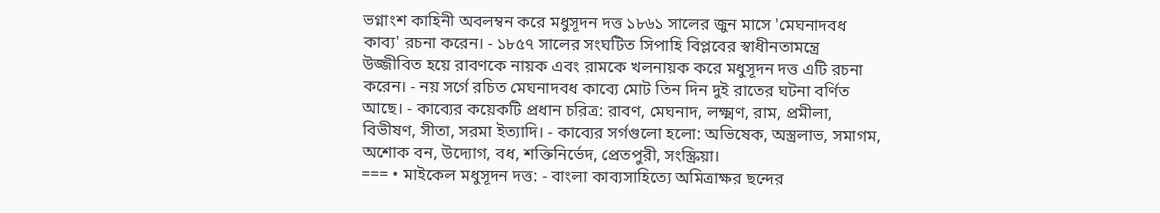ভগ্নাংশ কাহিনী অবলম্বন করে মধুসূদন দত্ত ১৮৬১ সালের জুন মাসে 'মেঘনাদবধ কাব্য' রচনা করেন। - ১৮৫৭ সালের সংঘটিত সিপাহি বিপ্লবের স্বাধীনতামন্ত্রে উজ্জীবিত হয়ে রাবণকে নায়ক এবং রামকে খলনায়ক করে মধুসূদন দত্ত এটি রচনা করেন। - নয় সর্গে রচিত মেঘনাদবধ কাব্যে মোট তিন দিন দুই রাতের ঘটনা বর্ণিত আছে। - কাব্যের কয়েকটি প্রধান চরিত্র: রাবণ, মেঘনাদ, লক্ষ্মণ, রাম, প্রমীলা, বিভীষণ, সীতা, সরমা ইত্যাদি। - কাব্যের সর্গগুলো হলো: অভিষেক, অস্ত্রলাভ, সমাগম, অশোক বন, উদ্যোগ, বধ, শক্তিনির্ভেদ, প্রেতপুরী, সংস্ক্রিয়া।
=== • মাইকেল মধুসূদন দত্ত: - বাংলা কাব্যসাহিত্যে অমিত্রাক্ষর ছন্দের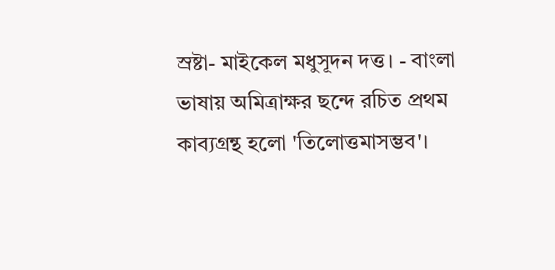স্রষ্টা- মাইকেল মধুসূদন দত্ত। - বাংলা ভাষায় অমিত্রাক্ষর ছন্দে রচিত প্রথম কাব্যগ্রন্থ হলো 'তিলোত্তমাসম্ভব'।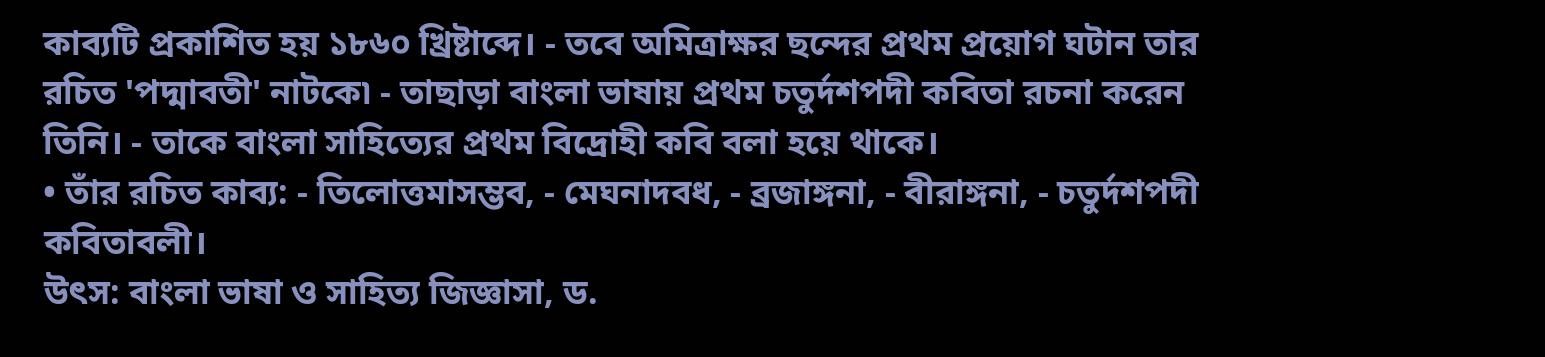কাব্যটি প্রকাশিত হয় ১৮৬০ খ্রিষ্টাব্দে। - তবে অমিত্রাক্ষর ছন্দের প্রথম প্রয়োগ ঘটান তার রচিত 'পদ্মাবতী' নাটকে৷ - তাছাড়া বাংলা ভাষায় প্রথম চতুর্দশপদী কবিতা রচনা করেন তিনি। - তাকে বাংলা সাহিত্যের প্রথম বিদ্রোহী কবি বলা হয়ে থাকে।
• তাঁর রচিত কাব্য: - তিলোত্তমাসম্ভব, - মেঘনাদবধ, - ব্রজাঙ্গনা, - বীরাঙ্গনা, - চতুর্দশপদী কবিতাবলী।
উৎস: বাংলা ভাষা ও সাহিত্য জিজ্ঞাসা, ড.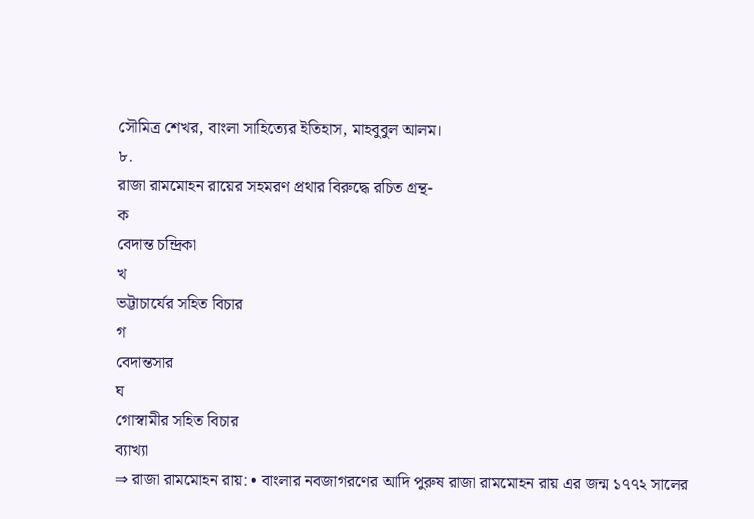সৌমিত্র শেখর, বাংলা সাহিত্যের ইতিহাস, মাহবুবুল আলম।
৮.
রাজা রামমোহন রায়ের সহমরণ প্রথার বিরুদ্ধে রচিত গ্রন্থ-
ক
বেদান্ত চন্দ্রিকা
খ
ভট্টাচার্যের সহিত বিচার
গ
বেদান্তসার
ঘ
গোস্বামীর সহিত বিচার
ব্যাখ্যা
⇒ রাজা রামমোহন রায়: • বাংলার নবজাগরণের আদি পুরুষ রাজা রামমোহন রায় এর জন্ম ১৭৭২ সালের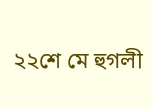২২শে মে হুগলী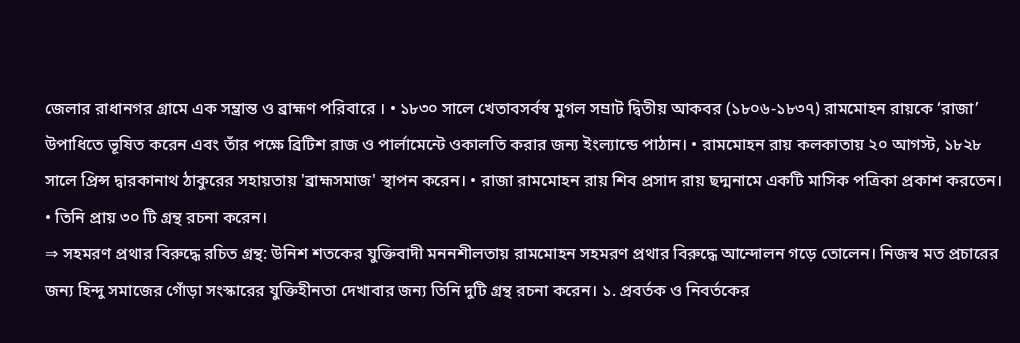জেলার রাধানগর গ্রামে এক সম্ভ্রান্ত ও ব্রাহ্মণ পরিবারে । • ১৮৩০ সালে খেতাবসর্বস্ব মুগল সম্রাট দ্বিতীয় আকবর (১৮০৬-১৮৩৭) রামমোহন রায়কে ‘রাজা’ উপাধিতে ভূষিত করেন এবং তাঁর পক্ষে ব্রিটিশ রাজ ও পার্লামেন্টে ওকালতি করার জন্য ইংল্যান্ডে পাঠান। • রামমোহন রায় কলকাতায় ২০ আগস্ট, ১৮২৮ সালে প্রিন্স দ্বারকানাথ ঠাকুরের সহায়তায় 'ব্রাহ্মসমাজ' স্থাপন করেন। • রাজা রামমোহন রায় শিব প্রসাদ রায় ছদ্মনামে একটি মাসিক পত্রিকা প্রকাশ করতেন। • তিনি প্রায় ৩০ টি গ্রন্থ রচনা করেন।
⇒ সহমরণ প্রথার বিরুদ্ধে রচিত গ্রন্থ: উনিশ শতকের যুক্তিবাদী মননশীলতায় রামমোহন সহমরণ প্রথার বিরুদ্ধে আন্দোলন গড়ে তোলেন। নিজস্ব মত প্রচারের জন্য হিন্দু সমাজের গোঁড়া সংস্কারের যুক্তিহীনতা দেখাবার জন্য তিনি দুটি গ্রন্থ রচনা করেন। ১. প্রবর্তক ও নিবর্তকের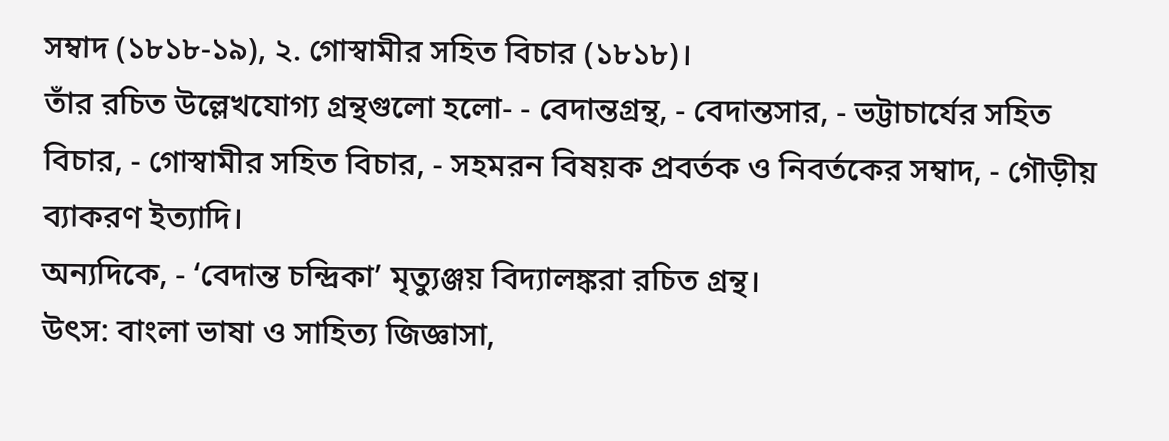সম্বাদ (১৮১৮-১৯), ২. গোস্বামীর সহিত বিচার (১৮১৮)।
তাঁর রচিত উল্লেখযোগ্য গ্রন্থগুলো হলো- - বেদান্তগ্রন্থ, - বেদান্তসার, - ভট্টাচার্যের সহিত বিচার, - গোস্বামীর সহিত বিচার, - সহমরন বিষয়ক প্রবর্তক ও নিবর্তকের সম্বাদ, - গৌড়ীয় ব্যাকরণ ইত্যাদি।
অন্যদিকে, - ‘বেদান্ত চন্দ্রিকা’ মৃত্যুঞ্জয় বিদ্যালঙ্করা রচিত গ্রন্থ।
উৎস: বাংলা ভাষা ও সাহিত্য জিজ্ঞাসা,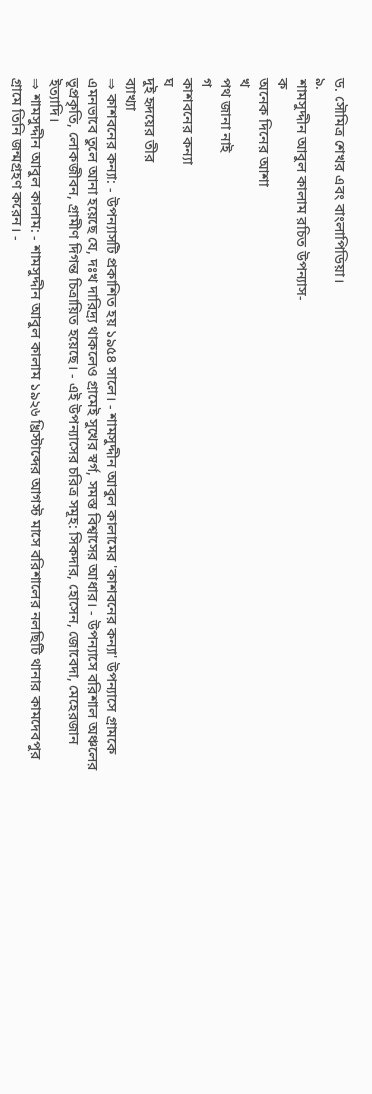ড. সৌমিত্র শেখর এবং বাংলাপিডিয়া।
৯.
শামসুদ্দীন আবুল কালাম রচিত উপন্যাস-
ক
অনেক দিনের আশা
খ
পথ জানা নাই
গ
কাশবনের কন্যা
ঘ
দুই হৃদয়ের তীর
ব্যাখ্যা
⇒ কাশবনের কন্যা: - উপন্যাসটি প্রকাশিত হয় ১৯৫৪ সালে। - শামসুদ্দীন আবুল কালামের 'কাশবনের কন্যা' উপন্যাসে গ্রামকে এমনভাবে তুলে আনা হয়েছে যে, দঃখ দারিদ্র্য থাকলেও গ্রামেই সুখের স্বর্গ, সমস্ত বিশ্বাসের আধার। - উপন্যাসে বরিশাল অঞ্চলের ভূপ্রকৃতি, লোকজীবন, গ্রামীণ দিগন্ত চিত্রায়িত হয়েছে। - এই উপন্যাসের চরিত্র সমূহ: সিকদার, হোসেন, জোবেদা, মেহেরজান ইত্যাদি।
⇒ শামসুদ্দীন আবুল কালাম: - শামসুদ্দীন আবুল কালাম ১৯২৬ খ্রিস্টাব্দের আগস্ট মাসে বরিশালের নলছিটি থানার কামদেবপুর গ্রামে তিনি জন্মগ্রহণ করেন। -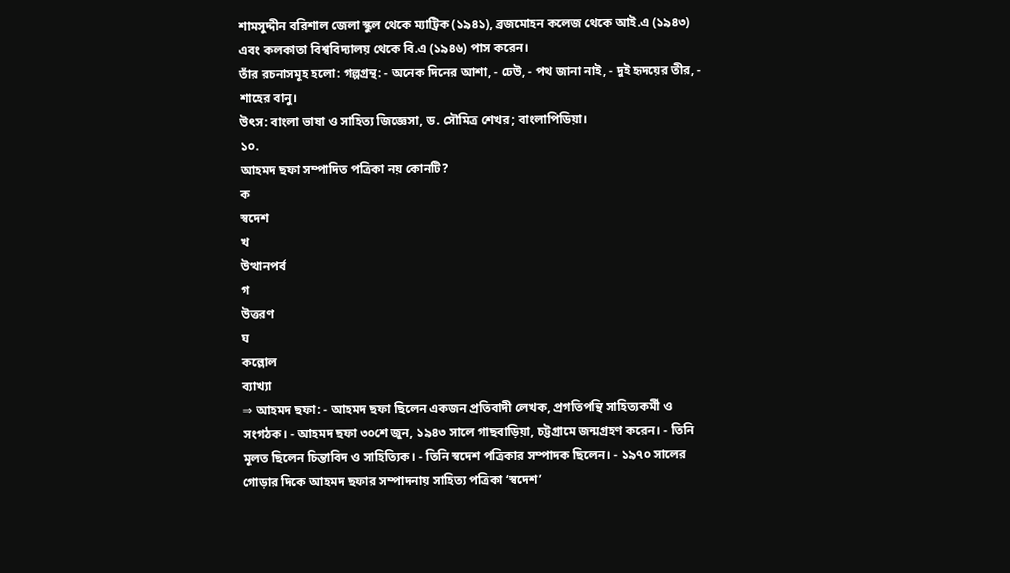শামসুদ্দীন বরিশাল জেলা স্কুল থেকে ম্যাট্রিক (১৯৪১), ব্রজমোহন কলেজ থেকে আই.এ (১৯৪৩) এবং কলকাতা বিশ্ববিদ্যালয় থেকে বি.এ (১৯৪৬) পাস করেন।
তাঁর রচনাসমূহ হলো: গল্পগ্রন্থ: - অনেক দিনের আশা, - ঢেউ, - পথ জানা নাই, - দুই হৃদয়ের তীর, - শাহের বানু।
উৎস: বাংলা ভাষা ও সাহিত্য জিজ্ঞেসা, ড. সৌমিত্র শেখর; বাংলাপিডিয়া।
১০.
আহমদ ছফা সম্পাদিত পত্রিকা নয় কোনটি?
ক
স্বদেশ
খ
উত্থানপর্ব
গ
উত্তরণ
ঘ
কল্লোল
ব্যাখ্যা
⇒ আহমদ ছফা: - আহমদ ছফা ছিলেন একজন প্রতিবাদী লেখক, প্রগতিপন্থি সাহিত্যকর্মী ও সংগঠক। - আহমদ ছফা ৩০শে জুন, ১৯৪৩ সালে গাছবাড়িয়া, চট্টগ্রামে জন্মগ্রহণ করেন। - তিনি মূলত ছিলেন চিন্তাবিদ ও সাহিত্যিক। - তিনি স্বদেশ পত্রিকার সম্পাদক ছিলেন। - ১৯৭০ সালের গোড়ার দিকে আহমদ ছফার সম্পাদনায় সাহিত্য পত্রিকা ‘স্বদেশ’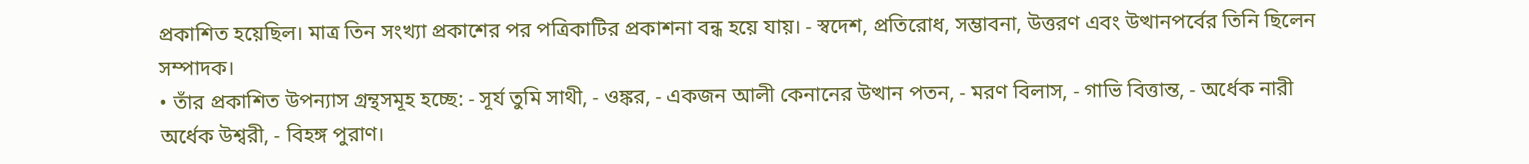প্রকাশিত হয়েছিল। মাত্র তিন সংখ্যা প্রকাশের পর পত্রিকাটির প্রকাশনা বন্ধ হয়ে যায়। - স্বদেশ, প্রতিরোধ, সম্ভাবনা, উত্তরণ এবং উত্থানপর্বের তিনি ছিলেন সম্পাদক।
• তাঁর প্রকাশিত উপন্যাস গ্রন্থসমূহ হচ্ছে: - সূর্য তুমি সাথী, - ওঙ্কর, - একজন আলী কেনানের উত্থান পতন, - মরণ বিলাস, - গাভি বিত্তান্ত, - অর্ধেক নারী অর্ধেক উশ্বরী, - বিহঙ্গ পুরাণ।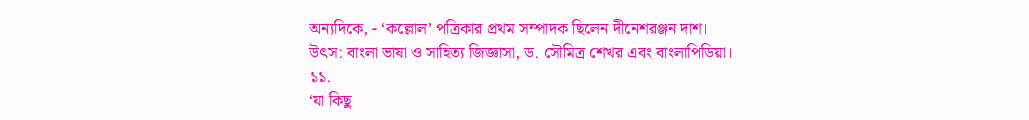অন্যদিকে, - ‘কল্লোল’ পত্রিকার প্রথম সম্পাদক ছিলেন দীনেশরঞ্জন দাশ।
উৎস: বাংলা ভাষা ও সাহিত্য জিজ্ঞাসা, ড. সৌমিত্র শেখর এবং বাংলাপিডিয়া।
১১.
‘যা কিছু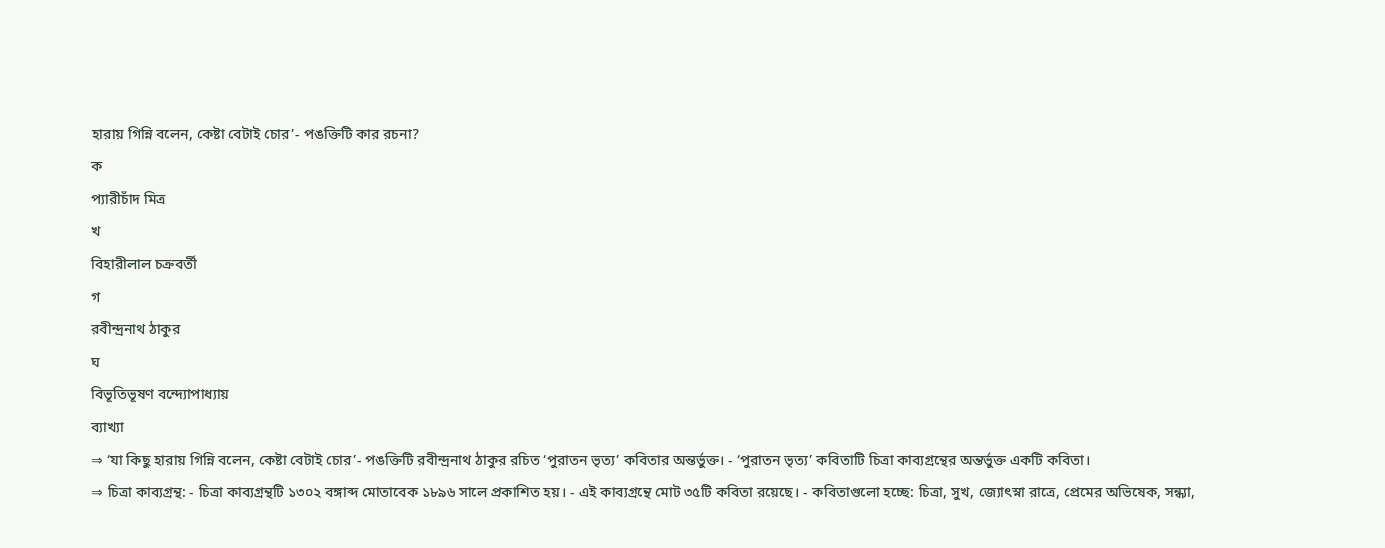হারায় গিন্নি বলেন, কেষ্টা বেটাই চোর’- পঙক্তিটি কার রচনা?
ক
প্যারীচাঁদ মিত্র
খ
বিহারীলাল চক্রবর্তী
গ
রবীন্দ্রনাথ ঠাকুর
ঘ
বিভূতিভূষণ বন্দ্যোপাধ্যায়
ব্যাখ্যা
⇒ ‘যা কিছু হারায় গিন্নি বলেন, কেষ্টা বেটাই চোর’- পঙক্তিটি রবীন্দ্রনাথ ঠাকুর রচিত ‘পুরাতন ভৃত্য’ কবিতার অন্তর্ভুক্ত। - ‘পুরাতন ভৃত্য’ কবিতাটি চিত্রা কাব্যগ্রন্থের অন্তর্ভুক্ত একটি কবিতা।
⇒ চিত্রা কাব্যগ্রন্থ: - চিত্রা কাব্যগ্রন্থটি ১৩০২ বঙ্গাব্দ মোতাবেক ১৮৯৬ সালে প্রকাশিত হয়। - এই কাব্যগ্রন্থে মোট ৩৫টি কবিতা রয়েছে। - কবিতাগুলো হচ্ছে: চিত্রা, সুখ, জ্যোৎস্না রাত্রে, প্রেমের অভিষেক, সন্ধ্যা,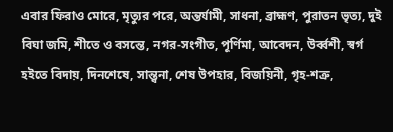এবার ফিরাও মোরে, মৃত্যুর পরে, অন্তর্যামী, সাধনা, ব্রাহ্মণ, পুরাতন ভৃত্য, দুই বিঘা জমি, শীতে ও বসন্তে, নগর-সংগীত, পূর্ণিমা, আবেদন, উর্ব্বশী, স্বর্গ হইতে বিদায়, দিনশেষে, সান্ত্বনা, শেষ উপহার, বিজয়িনী, গৃহ-শত্রু,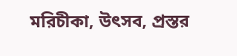মরিচীকা, উৎসব, প্রস্তর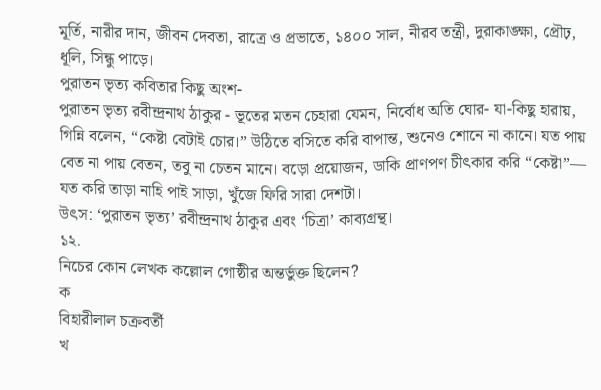মূর্তি, নারীর দান, জীবন দেবতা, রাত্রে ও প্রভাতে, ১৪০০ সাল, নীরব তন্ত্রী, দুরাকাঙ্ক্ষা, প্রৌঢ়, ধূলি, সিন্ধু পাড়ে।
পুরাতন ভৃত্য কবিতার কিছু অংশ-
পুরাতন ভৃত্য রবীন্দ্রনাথ ঠাকুর - ভূতের মতন চেহারা যেমন, নির্বোধ অতি ঘোর- যা-কিছু হারায়, গিন্নি বলেন, “কেষ্টা বেটাই চোর।” উঠিতে বসিতে করি বাপান্ত, শুনেও শোনে না কানে। যত পায় বেত না পায় বেতন, তবু না চেতন মানে। বড়ো প্রয়োজন, ডাকি প্রাণপণ চীৎকার করি “কেষ্টা”— যত করি তাড়া নাহি পাই সাড়া, খুঁজে ফিরি সারা দেশটা।
উৎস: ‘পুরাতন ভৃত্য’ রবীন্দ্রনাথ ঠাকুর এবং ‘চিত্রা’ কাব্যগ্রন্থ।
১২.
নিচের কোন লেখক কল্লোল গোষ্ঠীর অন্তর্ভুক্ত ছিলেন?
ক
বিহারীলাল চক্রবর্তী
খ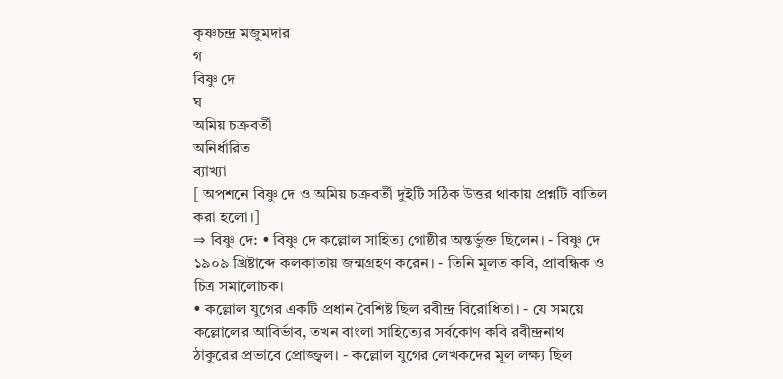কৃষ্ণচন্দ্র মজুমদার
গ
বিষ্ণু দে
ঘ
অমিয় চক্রবর্তী
অনির্ধারিত
ব্যাখ্যা
[ অপশনে বিষ্ণু দে ও অমিয় চক্রবর্তী দুইটি সঠিক উত্তর থাকায় প্রশ্নটি বাতিল করা হলো।]
⇒ বিষ্ণু দে: • বিষ্ণু দে কল্লোল সাহিত্য গোষ্ঠীর অন্তর্ভুক্ত ছিলেন। - বিষ্ণু দে ১৯০৯ খ্রিষ্টাব্দে কলকাতায় জন্মগ্রহণ করেন। - তিনি মূলত কবি, প্রাবন্ধিক ও চিত্র সমালোচক।
• কল্লোল যুগের একটি প্রধান বৈশিষ্ট ছিল রবীন্দ্র বিরোধিতা। - যে সময়ে কল্লোলের আবির্ভাব, তখন বাংলা সাহিত্যের সর্বকোণ কবি রবীন্দ্রনাথ ঠাকুরের প্রভাবে প্রোজ্জ্বল। - কল্লোল যুগের লেখকদের মূল লক্ষ্য ছিল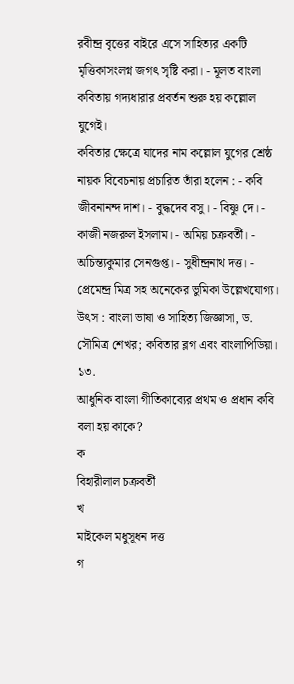রবীন্দ্র বৃত্তের বাইরে এসে সাহিত্যর একটি মৃত্তিকাসংলগ্ন জগৎ সৃষ্টি করা। - মূলত বাংলা কবিতায় গদ্যধারার প্রবর্তন শুরু হয় কল্লোল যুগেই।
কবিতার ক্ষেত্রে যাদের নাম কল্লোল যুগের শ্রেষ্ঠ নায়ক বিবেচনায় প্রচারিত তাঁরা হলেন : - কবি জীবনানন্দ দাশ। - বুদ্ধদেব বসু। - বিষ্ণু দে। - কাজী নজরুল ইসলাম। - অমিয় চক্রবর্তী। - অচিন্ত্যকুমার সেনগুপ্ত। - সুধীন্দ্রনাথ দত্ত। - প্রেমেন্দ্র মিত্র সহ অনেকের ভুমিকা উল্লেখযোগ্য।
উৎস : বাংলা ভাষা ও সাহিত্য জিজ্ঞাসা, ড. সৌমিত্র শেখর; কবিতার ব্লগ এবং বাংলাপিডিয়া।
১৩.
আধুনিক বাংলা গীতিকাব্যের প্রথম ও প্রধান কবি বলা হয় কাকে?
ক
বিহারীলাল চক্রবর্তী
খ
মাইকেল মধুসূধন দত্ত
গ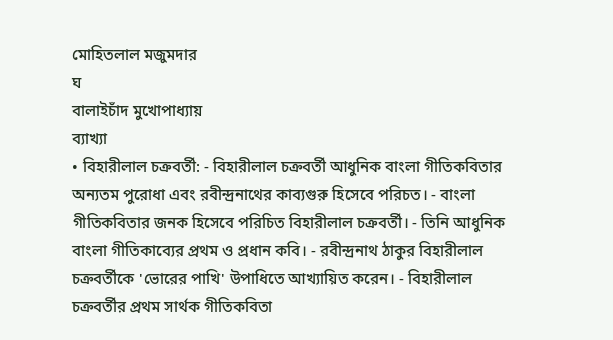মোহিতলাল মজুমদার
ঘ
বালাইচাঁদ মুখোপাধ্যায়
ব্যাখ্যা
• বিহারীলাল চক্রবর্তী: - বিহারীলাল চক্রবর্তী আধুনিক বাংলা গীতিকবিতার অন্যতম পুরোধা এবং রবীন্দ্রনাথের কাব্যগুরু হিসেবে পরিচত। - বাংলা গীতিকবিতার জনক হিসেবে পরিচিত বিহারীলাল চক্রবর্তী। - তিনি আধুনিক বাংলা গীতিকাব্যের প্রথম ও প্রধান কবি। - রবীন্দ্রনাথ ঠাকুর বিহারীলাল চক্রবর্তীকে 'ভোরের পাখি' উপাধিতে আখ্যায়িত করেন। - বিহারীলাল চক্রবর্তীর প্রথম সার্থক গীতিকবিতা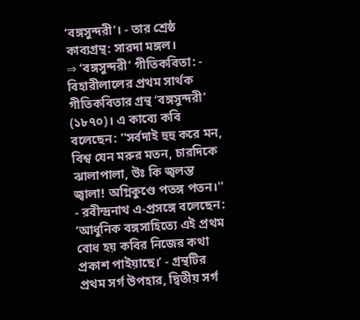‘বঙ্গসুন্দরী’। - তার শ্রেষ্ঠ কাব্যগ্রন্থ: সারদা মঙ্গল।
⇒ ‘বঙ্গসুন্দরী’ গীতিকবিতা: - বিহারীলালের প্রথম সার্থক গীতিকবিতার গ্রন্থ ‘বঙ্গসুন্দরী’ (১৮৭০)। এ কাব্যে কবি বলেছেন: ''সর্বদাই হুহু করে মন, বিশ্ব যেন মরুর মতন, চারদিকে ঝালাপালা, উঃ কি জ্বলন্ত জ্বালা! অগ্নিকুণ্ডে পতঙ্গ পতন।''
- রবীন্দ্রনাথ এ-প্রসঙ্গে বলেছেন: ‘আধুনিক বঙ্গসাহিত্যে এই প্রথম বোধ হয় কবির নিজের কথা প্রকাশ পাইয়াছে।’ - গ্রন্থটির প্রথম সর্গ উপহার, দ্বিতীয় সর্গ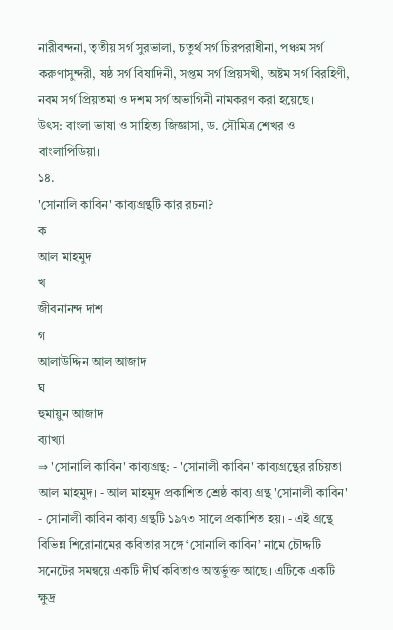নারীবন্দনা, তৃতীয় সর্গ সুরভালা, চতুর্থ সর্গ চিরপরাধীনা, পঞ্চম সর্গ করুণাসুন্দরী, ষষ্ঠ সর্গ বিষাদিনী, সপ্তম সর্গ প্রিয়সখী, অষ্টম সর্গ বিরহিণী, নবম সর্গ প্রিয়তমা ও দশম সর্গ অভাগিনী নামকরণ করা হয়েছে।
উৎস: বাংলা ভাষা ও সাহিত্য জিজ্ঞাসা, ড. সৌমিত্র শেখর ও বাংলাপিডিয়া।
১৪.
'সোনালি কাবিন' কাব্যগ্রন্থটি কার রচনা?
ক
আল মাহমুদ
খ
জীবনানন্দ দাশ
গ
আলাউদ্দিন আল আজাদ
ঘ
হুমায়ুন আজাদ
ব্যাখ্যা
⇒ 'সোনালি কাবিন' কাব্যগ্রন্থ: - 'সোনালী কাবিন' কাব্যগ্রন্থের রচিয়তা আল মাহমুদ। - আল মাহমুদ প্রকাশিত শ্রেষ্ঠ কাব্য গ্রন্থ 'সোনালী কাবিন' - সোনালী কাবিন কাব্য গ্রন্থটি ১৯৭৩ সালে প্রকাশিত হয়। - এই গ্রন্থে বিভিন্ন শিরোনামের কবিতার সঙ্গে ‘সোনালি কাবিন’ নামে চৌদ্দটি সনেটের সমন্বয়ে একটি দীর্ঘ কবিতাও অন্তর্ভুক্ত আছে। এটিকে একটি ক্ষুদ্র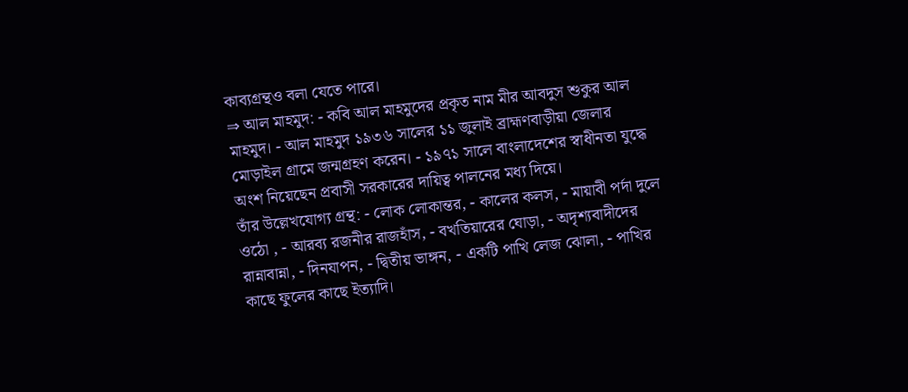কাব্যগ্রন্থও বলা যেতে পারে।
⇒ আল মাহমুদ: - কবি আল মাহমুদের প্রকৃত নাম মীর আবদুস শুকুর আল মাহমুদ। - আল মাহমুদ ১৯৩৬ সালের ১১ জুলাই ব্রাহ্মণবাড়ীয়া জেলার মোড়াইল গ্রামে জন্মগ্রহণ করেন। - ১৯৭১ সালে বাংলাদেশের স্বাধীনতা যুদ্ধে অংশ নিয়েছেন প্রবাসী সরকারের দায়িত্ব পালনের মধ্য দিয়ে।
তাঁর উল্লেখযোগ্য গ্রন্থ: - লোক লোকান্তর, - কালের কলস, - মায়াবী পর্দা দুলে ওঠো , - আরব্য রজনীর রাজহাঁস, - বখতিয়ারের ঘোড়া, - অদৃশ্যবাদীদের রান্নাবান্না, - দিনযাপন, - দ্বিতীয় ভাঙ্গন, - একটি পাখি লেজ ঝোলা, - পাখির কাছে ফুলের কাছে ইত্যাদি।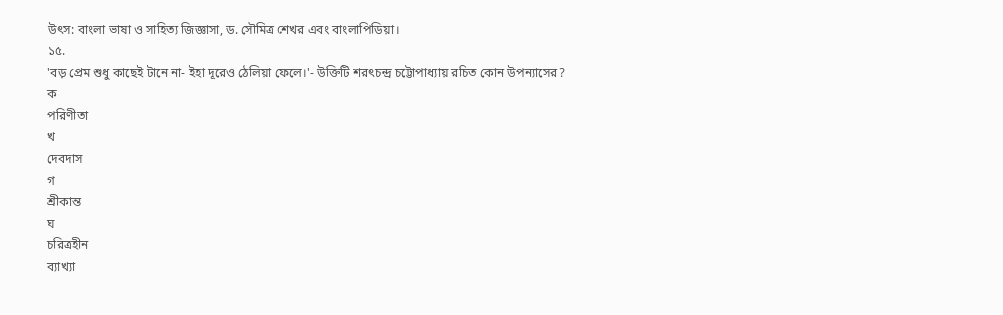উৎস: বাংলা ভাষা ও সাহিত্য জিজ্ঞাসা, ড. সৌমিত্র শেখর এবং বাংলাপিডিয়া।
১৫.
'বড় প্রেম শুধু কাছেই টানে না- ইহা দূরেও ঠেলিয়া ফেলে।'- উক্তিটি শরৎচন্দ্র চট্টোপাধ্যায় রচিত কোন উপন্যাসের?
ক
পরিণীতা
খ
দেবদাস
গ
শ্রীকান্ত
ঘ
চরিত্রহীন
ব্যাখ্যা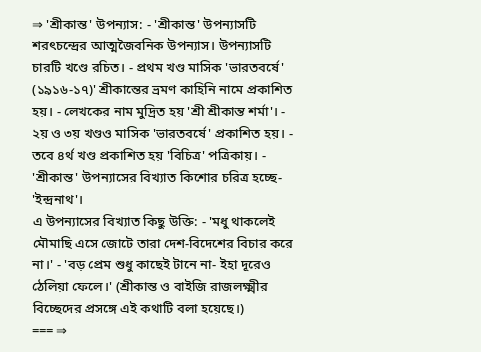⇒ 'শ্রীকান্ত' উপন্যাস: - 'শ্রীকান্ত' উপন্যাসটি শরৎচন্দ্রের আত্মজৈবনিক উপন্যাস। উপন্যাসটি চারটি খণ্ডে রচিত। - প্রথম খণ্ড মাসিক 'ভারতবর্ষে' (১৯১৬-১৭)' শ্রীকান্তের ভ্রমণ কাহিনি নামে প্রকাশিত হয়। - লেখকের নাম মুদ্রিত হয় 'শ্রী শ্রীকান্ত শর্মা'। - ২য় ও ৩য় খণ্ডও মাসিক 'ভারতবর্ষে' প্রকাশিত হয়। - তবে ৪র্থ খণ্ড প্রকাশিত হয় 'বিচিত্র' পত্রিকায়। - 'শ্রীকান্ত' উপন্যাসের বিখ্যাত কিশোর চরিত্র হচ্ছে- 'ইন্দ্রনাথ'।
এ উপন্যাসের বিখ্যাত কিছু উক্তি: - 'মধু থাকলেই মৌমাছি এসে জোটে তারা দেশ-বিদেশের বিচার করে না।' - 'বড় প্রেম শুধু কাছেই টানে না- ইহা দূরেও ঠেলিয়া ফেলে।' (শ্রীকান্ত ও বাইজি রাজলক্ষ্মীর বিচ্ছেদের প্রসঙ্গে এই কথাটি বলা হয়েছে।)
=== ⇒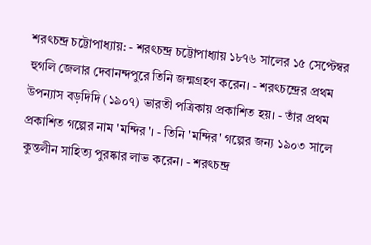শরৎচন্দ্র চট্টোপাধ্যায়: - শরৎচন্দ্র চট্টোপাধ্যায় ১৮৭৬ সালের ১৫ সেপ্টেম্বর হুগলি জেলার দেবানন্দপুরে তিনি জন্মগ্রহণ করেন। - শরৎচন্দ্রের প্রথম উপন্যাস বড়দিদি (১৯০৭) ভারতী পত্রিকায় প্রকাশিত হয়। - তাঁর প্রথম প্রকাশিত গল্পের নাম 'মন্দির'। - তিনি 'মন্দির' গল্পের জন্য ১৯০৩ সালে কুন্তলীন সাহিত্য পুরষ্কার লাভ করেন। - শরৎচন্দ্র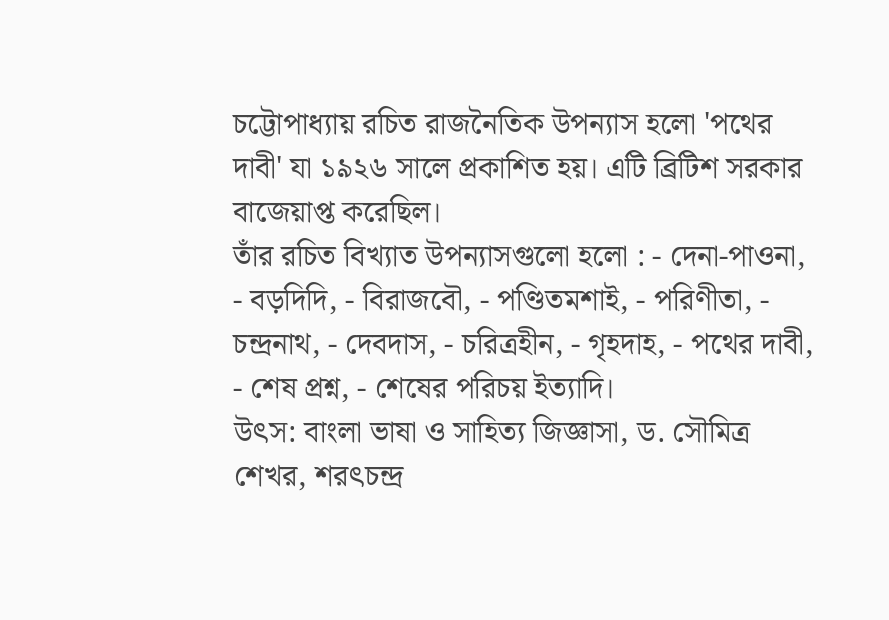চট্টোপাধ্যায় রচিত রাজনৈতিক উপন্যাস হলো 'পথের দাবী' যা ১৯২৬ সালে প্রকাশিত হয়। এটি ব্রিটিশ সরকার বাজেয়াপ্ত করেছিল।
তাঁর রচিত বিখ্যাত উপন্যাসগুলো হলো : - দেনা-পাওনা, - বড়দিদি, - বিরাজবৌ, - পণ্ডিতমশাই, - পরিণীতা, - চন্দ্রনাথ, - দেবদাস, - চরিত্রহীন, - গৃহদাহ, - পথের দাবী, - শেষ প্রশ্ন, - শেষের পরিচয় ইত্যাদি।
উৎস: বাংলা ভাষা ও সাহিত্য জিজ্ঞাসা, ড. সৌমিত্র শেখর, শরৎচন্দ্র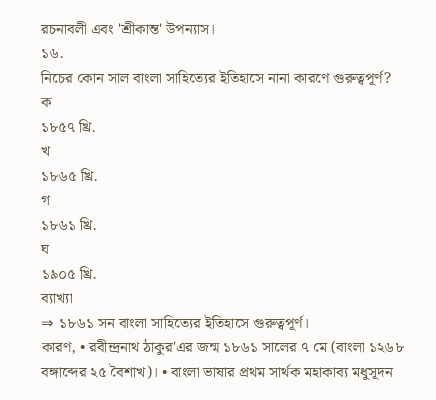রচনাবলী এবং 'শ্রীকান্ত' উপন্যাস।
১৬.
নিচের কোন সাল বাংলা সাহিত্যের ইতিহাসে নানা কারণে গুরুত্বপূর্ণ?
ক
১৮৫৭ খ্রি.
খ
১৮৬৫ খ্রি.
গ
১৮৬১ খ্রি.
ঘ
১৯০৫ খ্রি.
ব্যাখ্যা
⇒ ১৮৬১ সন বাংলা সাহিত্যের ইতিহাসে গুরুত্বপূর্ণ।
কারণ, • রবীন্দ্রনাথ ঠাকুর'এর জন্ম ১৮৬১ সালের ৭ মে (বাংলা ১২৬৮ বঙ্গাব্দের ২৫ বৈশাখ)। • বাংলা ভাষার প্রথম সার্থক মহাকাব্য মধুসূদন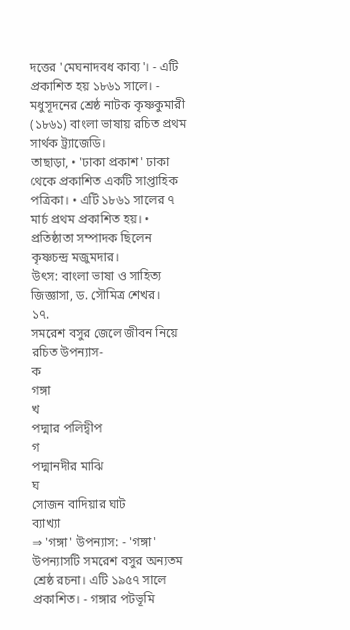দত্তের 'মেঘনাদবধ কাব্য'। - এটি প্রকাশিত হয় ১৮৬১ সালে। - মধুসূদনের শ্রেষ্ঠ নাটক কৃষ্ণকুমারী (১৮৬১) বাংলা ভাষায় রচিত প্রথম সার্থক ট্র্যাজেডি।
তাছাড়া, • 'ঢাকা প্রকাশ' ঢাকা থেকে প্রকাশিত একটি সাপ্তাহিক পত্রিকা। • এটি ১৮৬১ সালের ৭ মার্চ প্রথম প্রকাশিত হয়। • প্রতিষ্ঠাতা সম্পাদক ছিলেন কৃষ্ণচন্দ্র মজুমদার।
উৎস: বাংলা ভাষা ও সাহিত্য জিজ্ঞাসা, ড. সৌমিত্র শেখর।
১৭.
সমরেশ বসুর জেলে জীবন নিয়ে রচিত উপন্যাস-
ক
গঙ্গা
খ
পদ্মার পলিদ্বীপ
গ
পদ্মানদীর মাঝি
ঘ
সোজন বাদিয়ার ঘাট
ব্যাখ্যা
⇒ 'গঙ্গা' উপন্যাস: - 'গঙ্গা' উপন্যাসটি সমরেশ বসুর অন্যতম শ্রেষ্ঠ রচনা। এটি ১৯৫৭ সালে প্রকাশিত। - গঙ্গার পটভূমি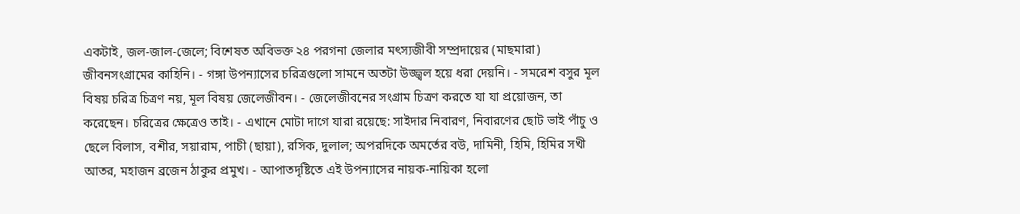একটাই, জল-জাল-জেলে; বিশেষত অবিভক্ত ২৪ পরগনা জেলার মৎস্যজীবী সম্প্রদায়ের (মাছমারা) জীবনসংগ্রামের কাহিনি। - গঙ্গা উপন্যাসের চরিত্রগুলো সামনে অতটা উজ্জ্বল হয়ে ধরা দেয়নি। - সমরেশ বসুর মূল বিষয় চরিত্র চিত্রণ নয়, মূল বিষয় জেলেজীবন। - জেলেজীবনের সংগ্রাম চিত্রণ করতে যা যা প্রয়োজন, তা করেছেন। চরিত্রের ক্ষেত্রেও তাই। - এখানে মোটা দাগে যারা রয়েছে: সাইদার নিবারণ, নিবারণের ছোট ভাই পাঁচু ও ছেলে বিলাস, বশীর, সয়ারাম, পাচী (ছায়া), রসিক, দুলাল; অপরদিকে অমর্তের বউ, দামিনী, হিমি, হিমির সখী আতর, মহাজন ব্রজেন ঠাকুর প্রমুখ। - আপাতদৃষ্টিতে এই উপন্যাসের নায়ক-নায়িকা হলো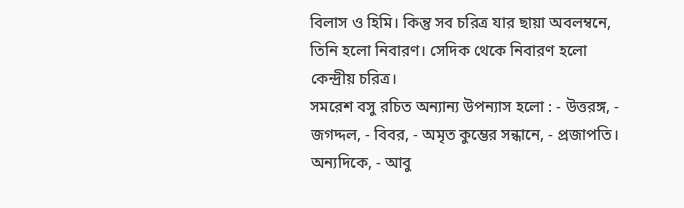বিলাস ও হিমি। কিন্তু সব চরিত্র যার ছায়া অবলম্বনে, তিনি হলো নিবারণ। সেদিক থেকে নিবারণ হলো কেন্দ্রীয় চরিত্র।
সমরেশ বসু রচিত অন্যান্য উপন্যাস হলো : - উত্তরঙ্গ, - জগদ্দল, - বিবর, - অমৃত কুম্ভের সন্ধানে, - প্রজাপতি।
অন্যদিকে, - আবু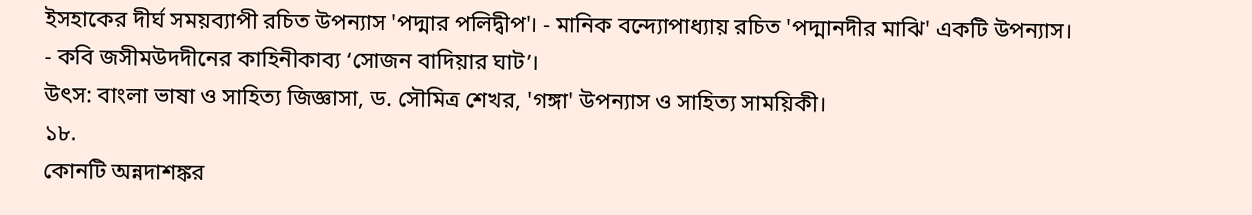ইসহাকের দীর্ঘ সময়ব্যাপী রচিত উপন্যাস 'পদ্মার পলিদ্বীপ'। - মানিক বন্দ্যোপাধ্যায় রচিত 'পদ্মানদীর মাঝি' একটি উপন্যাস। - কবি জসীমউদদীনের কাহিনীকাব্য ‘সোজন বাদিয়ার ঘাট’।
উৎস: বাংলা ভাষা ও সাহিত্য জিজ্ঞাসা, ড. সৌমিত্র শেখর, 'গঙ্গা' উপন্যাস ও সাহিত্য সাময়িকী।
১৮.
কোনটি অন্নদাশঙ্কর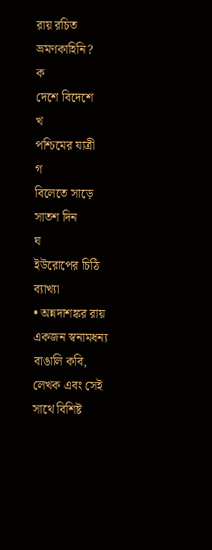রায় রচিত ভ্রমণকাহিনি?
ক
দেশে বিদেশে
খ
পশ্চিমের যাত্রী
গ
বিলেতে সাড়ে সাতশ দিন
ঘ
ইউরোপের চিঠি
ব্যাখ্যা
• অন্নদাশঙ্কর রায় একজন স্বনামধন্য বাঙালি কবি, লেখক এবং সেই সাথে বিশিষ্ট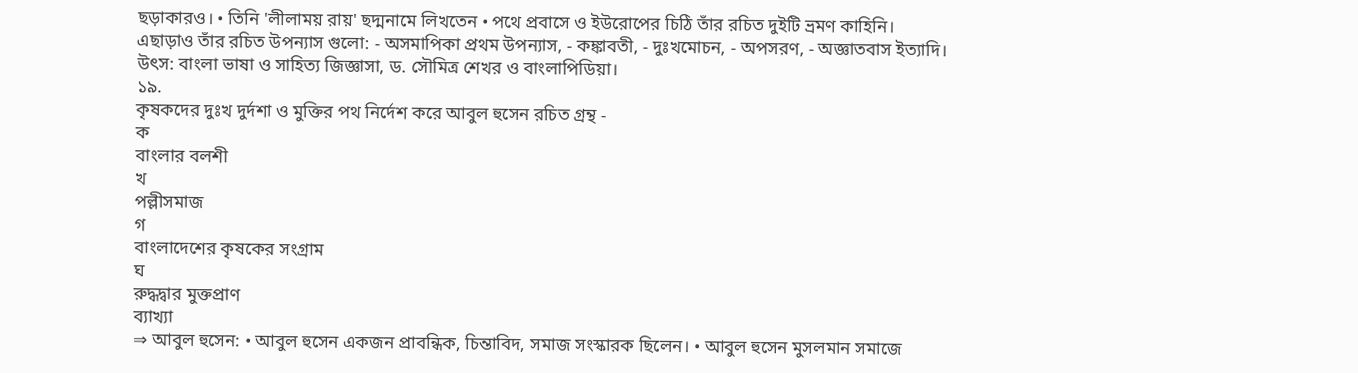ছড়াকারও। • তিনি 'লীলাময় রায়' ছদ্মনামে লিখতেন • পথে প্রবাসে ও ইউরোপের চিঠি তাঁর রচিত দুইটি ভ্রমণ কাহিনি।
এছাড়াও তাঁর রচিত উপন্যাস গুলো: - অসমাপিকা প্রথম উপন্যাস, - কঙ্কাবতী, - দুঃখমোচন, - অপসরণ, - অজ্ঞাতবাস ইত্যাদি।
উৎস: বাংলা ভাষা ও সাহিত্য জিজ্ঞাসা, ড. সৌমিত্র শেখর ও বাংলাপিডিয়া।
১৯.
কৃষকদের দুঃখ দুর্দশা ও মুক্তির পথ নির্দেশ করে আবুল হুসেন রচিত গ্রন্থ -
ক
বাংলার বলশী
খ
পল্লীসমাজ
গ
বাংলাদেশের কৃষকের সংগ্রাম
ঘ
রুদ্ধদ্বার মুক্তপ্রাণ
ব্যাখ্যা
⇒ আবুল হুসেন: • আবুল হুসেন একজন প্রাবন্ধিক, চিন্তাবিদ, সমাজ সংস্কারক ছিলেন। • আবুল হুসেন মুসলমান সমাজে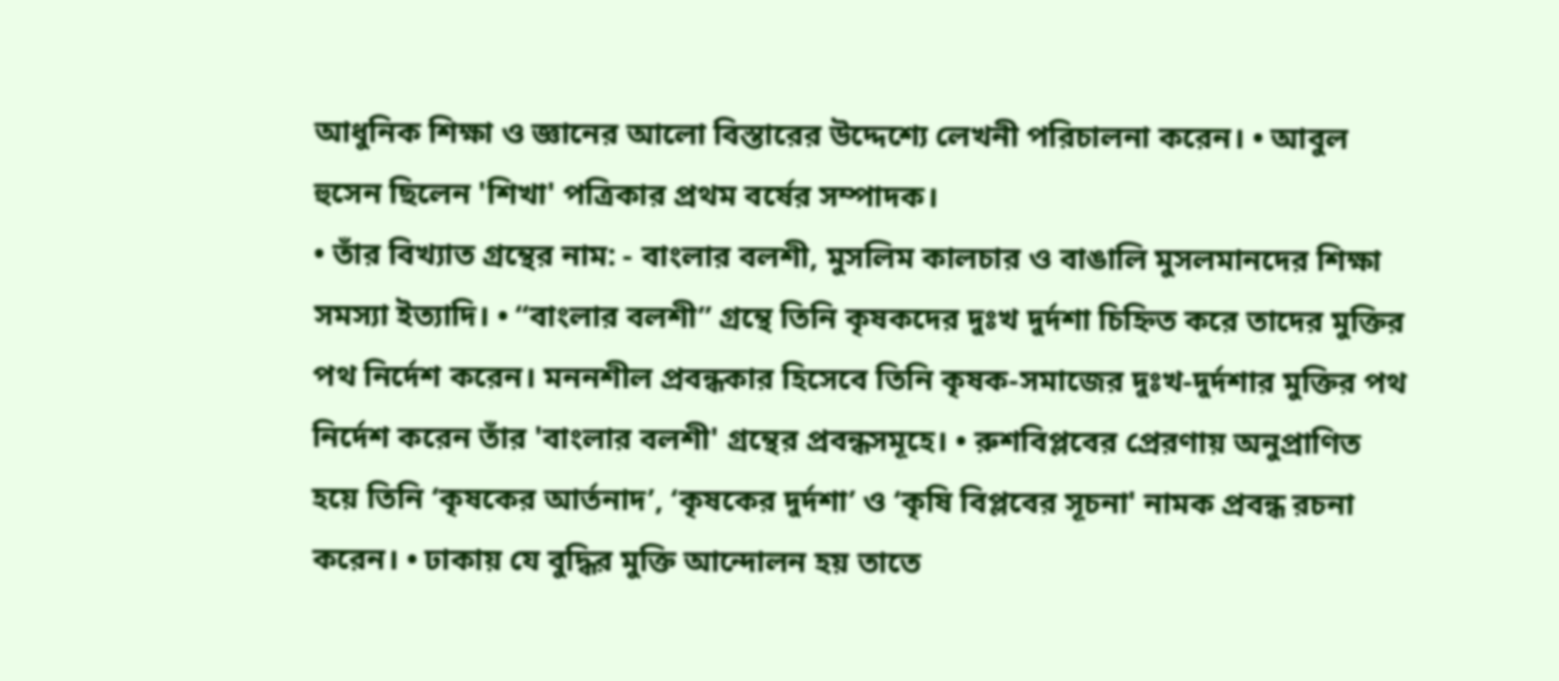আধুনিক শিক্ষা ও জ্ঞানের আলো বিস্তারের উদ্দেশ্যে লেখনী পরিচালনা করেন। • আবুল হুসেন ছিলেন 'শিখা' পত্রিকার প্রথম বর্ষের সম্পাদক।
• তাঁর বিখ্যাত গ্রন্থের নাম: - বাংলার বলশী, মুসলিম কালচার ও বাঙালি মুসলমানদের শিক্ষা সমস্যা ইত্যাদি। • “বাংলার বলশী” গ্রন্থে তিনি কৃষকদের দুঃখ দুর্দশা চিহ্নিত করে তাদের মুক্তির পথ নির্দেশ করেন। মননশীল প্রবন্ধকার হিসেবে তিনি কৃষক-সমাজের দুঃখ-দুর্দশার মুক্তির পথ নির্দেশ করেন তাঁর 'বাংলার বলশী' গ্রন্থের প্রবন্ধসমূহে। • রুশবিপ্লবের প্রেরণায় অনুপ্রাণিত হয়ে তিনি ‘কৃষকের আর্তনাদ’, ‘কৃষকের দুর্দশা’ ও ‘কৃষি বিপ্লবের সূচনা' নামক প্রবন্ধ রচনা করেন। • ঢাকায় যে বুদ্ধির মুক্তি আন্দোলন হয় তাতে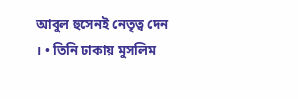আবুল হুসেনই নেতৃত্ব দেন । • তিনি ঢাকায় মুসলিম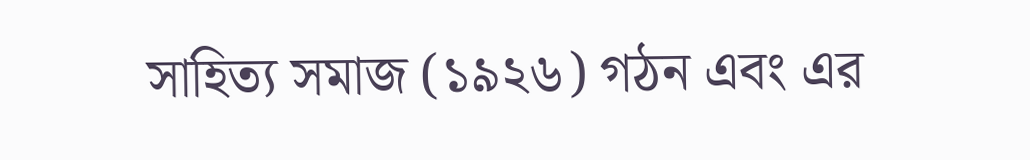সাহিত্য সমাজ (১৯২৬) গঠন এবং এর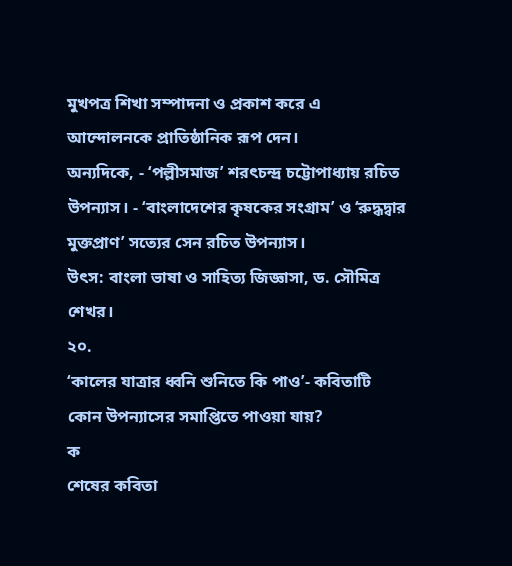মুখপত্র শিখা সম্পাদনা ও প্রকাশ করে এ আন্দোলনকে প্রাতিষ্ঠানিক রূপ দেন।
অন্যদিকে, - ‘পল্লীসমাজ’ শরৎচন্দ্র চট্টোপাধ্যায় রচিত উপন্যাস। - ‘বাংলাদেশের কৃষকের সংগ্রাম’ ও ‘রুদ্ধদ্বার মুক্তপ্রাণ’ সত্যের সেন রচিত উপন্যাস।
উৎস: বাংলা ভাষা ও সাহিত্য জিজ্ঞাসা, ড. সৌমিত্র শেখর।
২০.
‘কালের যাত্রার ধ্বনি শুনিতে কি পাও’- কবিতাটি কোন উপন্যাসের সমাপ্তিতে পাওয়া যায়?
ক
শেষের কবিতা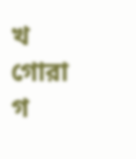খ
গোরা
গ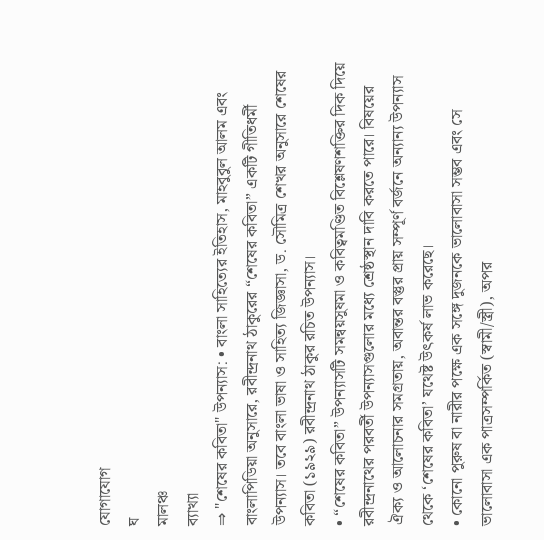যোগাযোগ
ঘ
মালঞ্চ
ব্যাখ্যা
⇒ "শেষের কবিতা" উপন্যাস: • বাংলা সাহিত্যের ইতিহাস, মাহবুবুল আলম এবং বাংলাপিডিয়া অনুসারে, রবীন্দ্রনাথ ঠাকুরের “শেষের কবিতা” একটি গীতিধর্মী উপন্যাস। তবে বাংলা ভাষা ও সাহিত্য জিজ্ঞাসা, ড. সৌমিত্র শেখর অনুসারে শেষের কবিতা (১৯২৯) রবীন্দ্রনাথ ঠাকুর রচিত উপন্যাস।
• “শেষের কবিতা” উপন্যাসটি সমন্বয়সুষমা ও কবিত্বমণ্ডিত বিশ্লেষণশক্তির দিক দিয়ে রবীন্দ্রনাথের পরবর্তী উপন্যাসগুলোর মধ্যে শ্রেষ্ঠস্থান দাবি করতে পারে। বিষয়ের ঐক্য ও আলোচনার সমগ্রতায়, অবান্তর বস্তুর প্রায় সম্পূর্ণ বর্জনে অন্যান্য উপন্যাস থেকে ‘শেষের কবিতা’ যথেষ্ট উৎকর্ষ লাভ করেছে।
• কোনো পুরুষ বা নারীর পক্ষে এক সঙ্গে দুজনকে ভালোবাসা সম্ভব এবং সে ভালোবাসা এক পাত্রসম্পর্কিত (স্বামী/স্ত্রী), অপর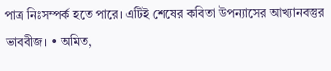পাত্র নিঃসম্পর্ক হতে পারে। এটিই শেষের কবিতা উপন্যাসের আখ্যানবস্তুর ভাববীজ। • অমিত,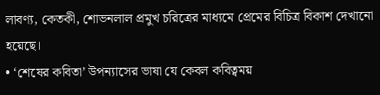লাবণ্য, কেতকী, শোভনলাল প্রমুখ চরিত্রের মাধ্যমে প্রেমের বিচিত্র বিকাশ দেখানো হয়েছে।
• ‘শেষের কবিতা’ উপন্যাসের ভাষা যে কেবল কবিত্বময়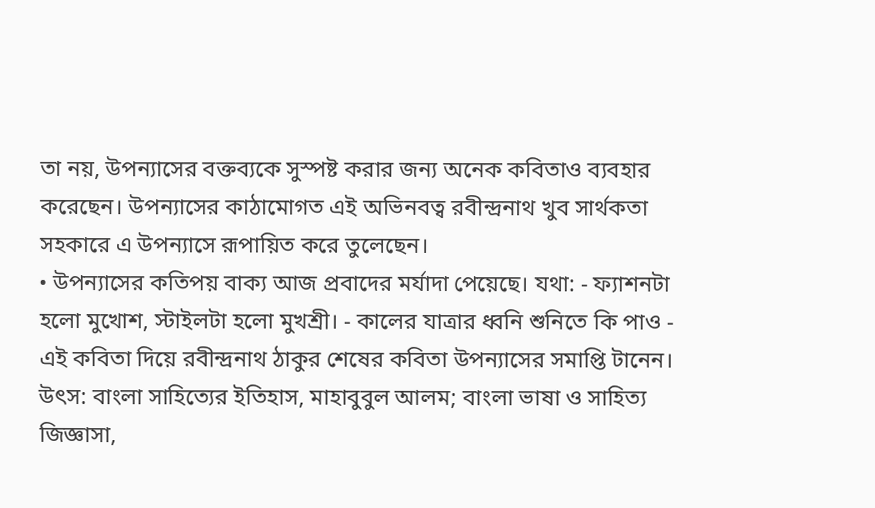তা নয়, উপন্যাসের বক্তব্যকে সুস্পষ্ট করার জন্য অনেক কবিতাও ব্যবহার করেছেন। উপন্যাসের কাঠামোগত এই অভিনবত্ব রবীন্দ্রনাথ খুব সার্থকতা সহকারে এ উপন্যাসে রূপায়িত করে তুলেছেন।
• উপন্যাসের কতিপয় বাক্য আজ প্রবাদের মর্যাদা পেয়েছে। যথা: - ফ্যাশনটা হলো মুখোশ, স্টাইলটা হলো মুখশ্রী। - কালের যাত্রার ধ্বনি শুনিতে কি পাও - এই কবিতা দিয়ে রবীন্দ্রনাথ ঠাকুর শেষের কবিতা উপন্যাসের সমাপ্তি টানেন।
উৎস: বাংলা সাহিত্যের ইতিহাস, মাহাবুবুল আলম; বাংলা ভাষা ও সাহিত্য জিজ্ঞাসা,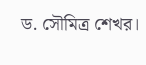ড. সৌমিত্র শেখর।